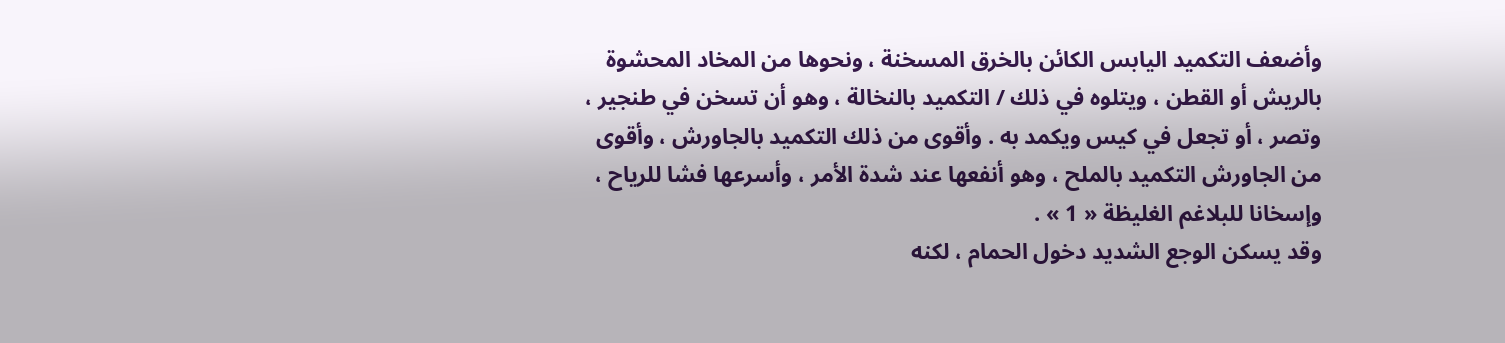وأضعف التكميد اليابس الكائن بالخرق المسخنة ، ونحوها من المخاد المحشوة بالريش أو القطن ، ويتلوه في ذلك / التكميد بالنخالة ، وهو أن تسخن في طنجير ، وتصر ، أو تجعل في كيس ويكمد به . وأقوى من ذلك التكميد بالجاورش ، وأقوى من الجاورش التكميد بالملح ، وهو أنفعها عند شدة الأمر ، وأسرعها فشا للرياح ، وإسخانا للبلاغم الغليظة « 1 » .
وقد يسكن الوجع الشديد دخول الحمام ، لكنه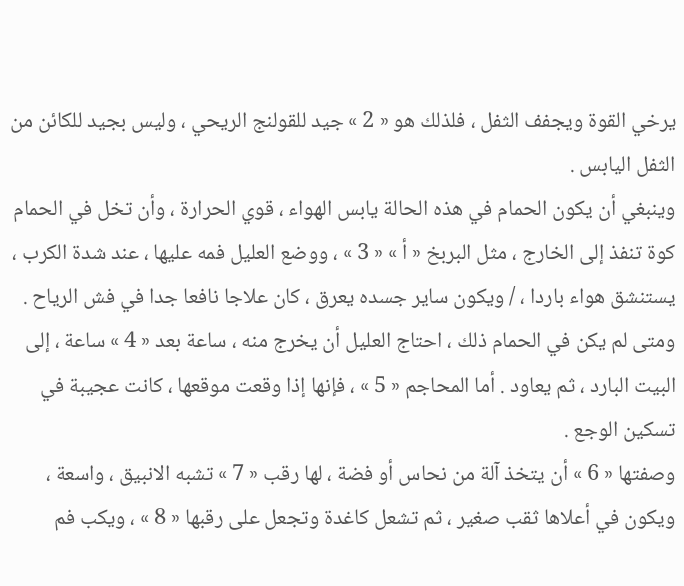يرخي القوة ويجفف الثفل ، فلذلك هو « 2 » جيد للقولنج الريحي ، وليس بجيد للكائن من الثفل اليابس .
وينبغي أن يكون الحمام في هذه الحالة يابس الهواء ، قوي الحرارة ، وأن تخل في الحمام كوة تنفذ إلى الخارج ، مثل البربخ « أ » « 3 » ، ووضع العليل فمه عليها ، عند شدة الكرب ، يستنشق هواء باردا ، / ويكون ساير جسده يعرق ، كان علاجا نافعا جدا في فش الرياح . ومتى لم يكن في الحمام ذلك ، احتاج العليل أن يخرج منه ، ساعة بعد « 4 » ساعة ، إلى البيت البارد ، ثم يعاود . أما المحاجم « 5 » ، فإنها إذا وقعت موقعها ، كانت عجيبة في تسكين الوجع .
وصفتها « 6 » أن يتخذ آلة من نحاس أو فضة ، لها رقب « 7 » تشبه الانبيق ، واسعة ، ويكون في أعلاها ثقب صغير ، ثم تشعل كاغدة وتجعل على رقبها « 8 » ، ويكب فم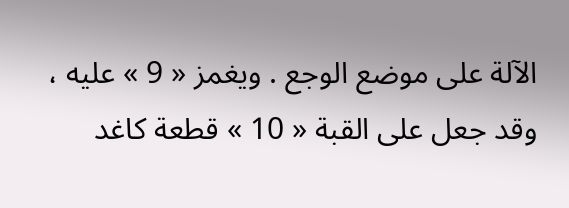الآلة على موضع الوجع . ويغمز « 9 » عليه ، وقد جعل على القبة « 10 » قطعة كاغد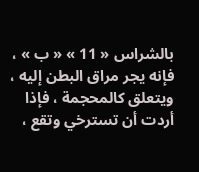بالشراس « 11 » « ب » ، فإنه يجر مراق البطن إليه ، ويتعلق كالمحجمة ، فإذا أردت أن تسترخي وتقع ،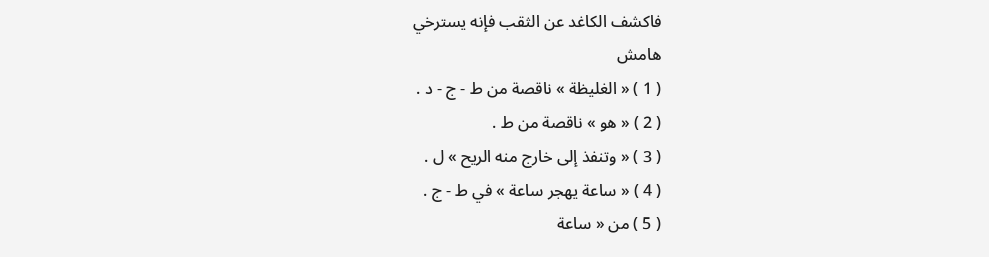فاكشف الكاغد عن الثقب فإنه يسترخي
هامش
( 1 ) « الغليظة » ناقصة من ط - ج - د .
( 2 ) « هو » ناقصة من ط .
( 3 ) « وتنفذ إلى خارج منه الريح » ل .
( 4 ) « ساعة يهجر ساعة » في ط - ج .
( 5 ) من « ساعة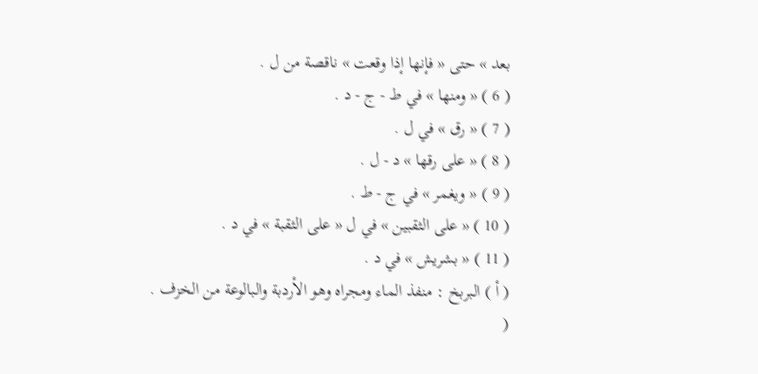بعد » حتى « فإنها إذا وقعت » ناقصة من ل .
( 6 ) « ومنها » في ط - ج - د .
( 7 ) « رق » في ل .
( 8 ) « على رقها » د - ل .
( 9 ) « ويغمر » في ج - ط .
( 10 ) « على الثقبين » في ل « على الثقبة » في د .
( 11 ) « بشريش » في د .
( أ ) البربخ : منفذ الماء ومجراه وهو الأردبة والبالوعة من الخزف .
(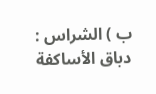ب ) الشراس : دباق الأساكفة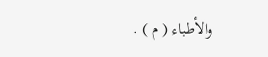والأطباء ( م ) .